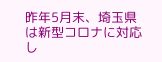昨年5月末、埼玉県は新型コロナに対応し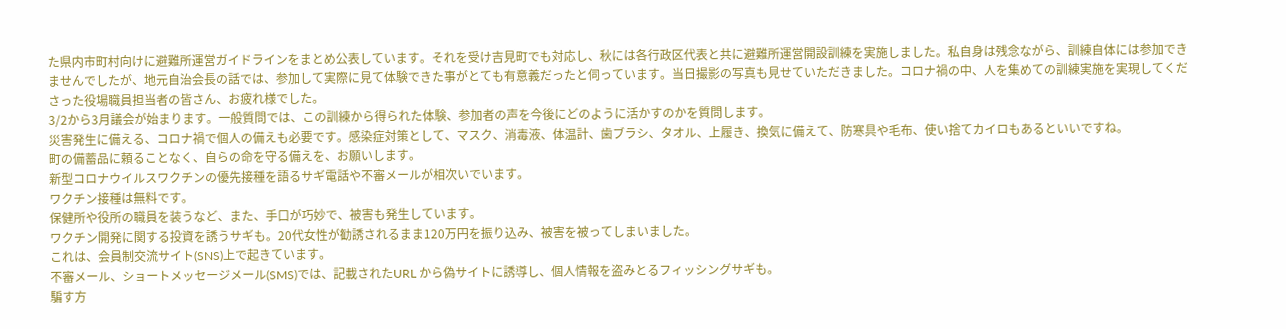た県内市町村向けに避難所運営ガイドラインをまとめ公表しています。それを受け吉見町でも対応し、秋には各行政区代表と共に避難所運営開設訓練を実施しました。私自身は残念ながら、訓練自体には参加できませんでしたが、地元自治会長の話では、参加して実際に見て体験できた事がとても有意義だったと伺っています。当日撮影の写真も見せていただきました。コロナ禍の中、人を集めての訓練実施を実現してくださった役場職員担当者の皆さん、お疲れ様でした。
3/2から3月議会が始まります。一般質問では、この訓練から得られた体験、参加者の声を今後にどのように活かすのかを質問します。
災害発生に備える、コロナ禍で個人の備えも必要です。感染症対策として、マスク、消毒液、体温計、歯ブラシ、タオル、上履き、換気に備えて、防寒具や毛布、使い捨てカイロもあるといいですね。
町の備蓄品に頼ることなく、自らの命を守る備えを、お願いします。
新型コロナウイルスワクチンの優先接種を語るサギ電話や不審メールが相次いでいます。
ワクチン接種は無料です。
保健所や役所の職員を装うなど、また、手口が巧妙で、被害も発生しています。
ワクチン開発に関する投資を誘うサギも。20代女性が勧誘されるまま120万円を振り込み、被害を被ってしまいました。
これは、会員制交流サイト(SNS)上で起きています。
不審メール、ショートメッセージメール(SMS)では、記載されたURL から偽サイトに誘導し、個人情報を盗みとるフィッシングサギも。
騙す方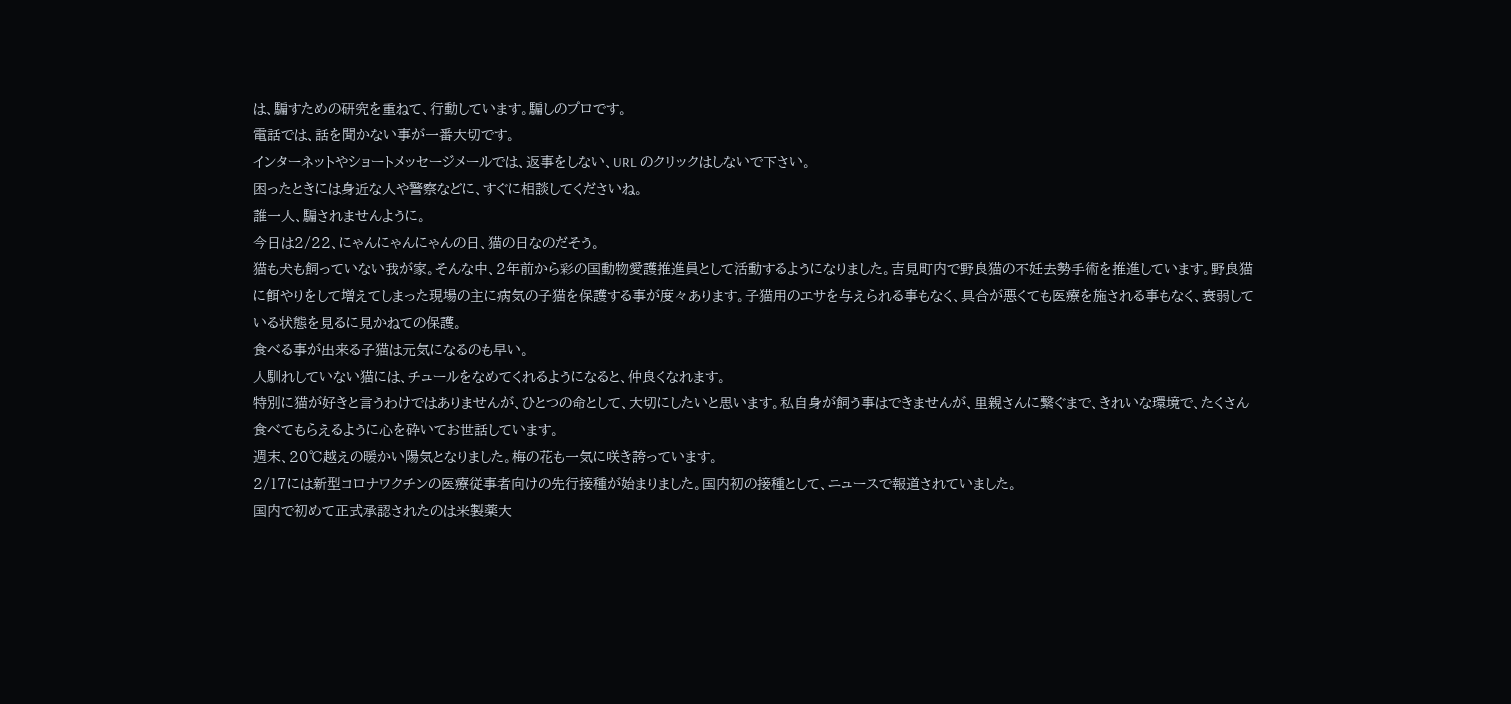は、騙すための研究を重ねて、行動しています。騙しのプロです。
電話では、話を聞かない事が一番大切です。
インターネットやショートメッセージメールでは、返事をしない、URL のクリックはしないで下さい。
困ったときには身近な人や警察などに、すぐに相談してくださいね。
誰一人、騙されませんように。
今日は2/22、にゃんにゃんにゃんの日、猫の日なのだそう。
猫も犬も飼っていない我が家。そんな中、2年前から彩の国動物愛護推進員として活動するようになりました。吉見町内で野良猫の不妊去勢手術を推進しています。野良猫に餌やりをして増えてしまった現場の主に病気の子猫を保護する事が度々あります。子猫用のエサを与えられる事もなく、具合が悪くても医療を施される事もなく、衰弱している状態を見るに見かねての保護。
食べる事が出来る子猫は元気になるのも早い。
人馴れしていない猫には、チュールをなめてくれるようになると、仲良くなれます。
特別に猫が好きと言うわけではありませんが、ひとつの命として、大切にしたいと思います。私自身が飼う事はできませんが、里親さんに繋ぐまで、きれいな環境で、たくさん食べてもらえるように心を砕いてお世話しています。
週末、20℃越えの暖かい陽気となりました。梅の花も一気に咲き誇っています。
2/17には新型コロナワクチンの医療従事者向けの先行接種が始まりました。国内初の接種として、ニュースで報道されていました。
国内で初めて正式承認されたのは米製薬大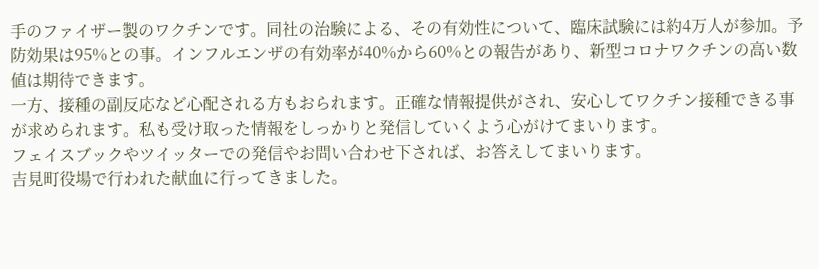手のファイザー製のワクチンです。同社の治験による、その有効性について、臨床試験には約4万人が参加。予防効果は95%との事。インフルエンザの有効率が40%から60%との報告があり、新型コロナワクチンの高い数値は期待できます。
一方、接種の副反応など心配される方もおられます。正確な情報提供がされ、安心してワクチン接種できる事が求められます。私も受け取った情報をしっかりと発信していくよう心がけてまいります。
フェイスブックやツイッターでの発信やお問い合わせ下されば、お答えしてまいります。
吉見町役場で行われた献血に行ってきました。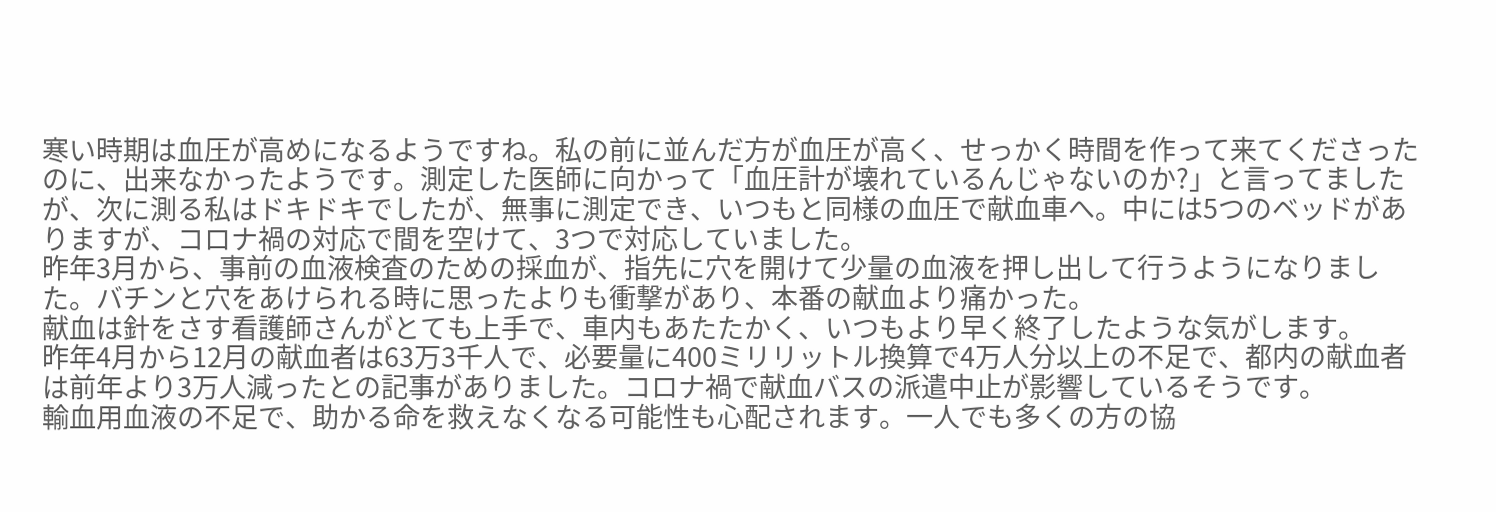寒い時期は血圧が高めになるようですね。私の前に並んだ方が血圧が高く、せっかく時間を作って来てくださったのに、出来なかったようです。測定した医師に向かって「血圧計が壊れているんじゃないのか?」と言ってましたが、次に測る私はドキドキでしたが、無事に測定でき、いつもと同様の血圧で献血車へ。中には5つのベッドがありますが、コロナ禍の対応で間を空けて、3つで対応していました。
昨年3月から、事前の血液検査のための採血が、指先に穴を開けて少量の血液を押し出して行うようになりました。バチンと穴をあけられる時に思ったよりも衝撃があり、本番の献血より痛かった。
献血は針をさす看護師さんがとても上手で、車内もあたたかく、いつもより早く終了したような気がします。
昨年4月から12月の献血者は63万3千人で、必要量に400ミリリットル換算で4万人分以上の不足で、都内の献血者は前年より3万人減ったとの記事がありました。コロナ禍で献血バスの派遣中止が影響しているそうです。
輸血用血液の不足で、助かる命を救えなくなる可能性も心配されます。一人でも多くの方の協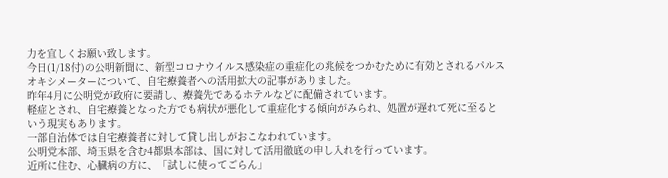力を宜しくお願い致します。
今日(1/18付)の公明新聞に、新型コロナウイルス感染症の重症化の兆候をつかむために有効とされるパルスオキシメーターについて、自宅療養者への活用拡大の記事がありました。
昨年4月に公明党が政府に要請し、療養先であるホテルなどに配備されています。
軽症とされ、自宅療養となった方でも病状が悪化して重症化する傾向がみられ、処置が遅れて死に至るという現実もあります。
一部自治体では自宅療養者に対して貸し出しがおこなわれています。
公明党本部、埼玉県を含む4都県本部は、国に対して活用徹底の申し入れを行っています。
近所に住む、心臓病の方に、「試しに使ってごらん」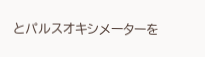とパルスオキシメーターを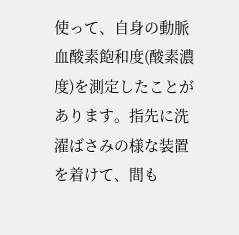使って、自身の動脈血酸素飽和度(酸素濃度)を測定したことがあります。指先に洗濯ばさみの様な装置を着けて、間も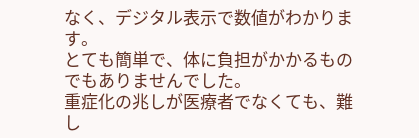なく、デジタル表示で数値がわかります。
とても簡単で、体に負担がかかるものでもありませんでした。
重症化の兆しが医療者でなくても、難し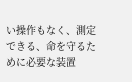い操作もなく、測定できる、命を守るために必要な装置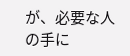が、必要な人の手に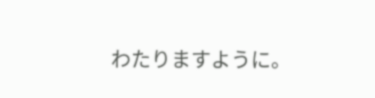わたりますように。